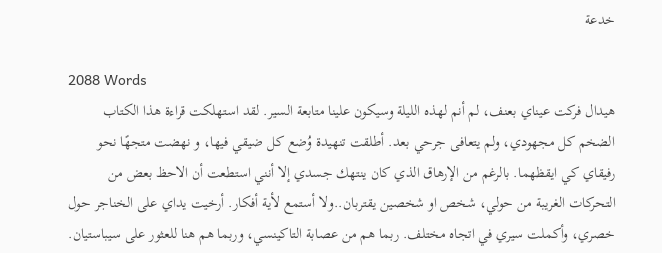خدعة

2088 Words
هيدال فركت عيناي بعنف، لم أنم لهذه الليلة وسيكون علينا متابعة السير. لقد استهلكت قراءة هذا الكتاب الضخم كل مجهودي، ولم يتعافى جرحي بعد. أطلقت تنهيدة وُضع كل ضيقي فيها، و نهضت متجهًا نحو رفيقاي كي ايقظهما. بالرغم من الإرهاق الذي كان ينتهك جسدي إلا أنني استطعت أن الاحظ بعض من التحركات الغريبة من حولي، شخص او شخصين يقتربان..ولا أستمع لأية أفكار. أرخيت يداي على الخناجر حول خصري، وأكملت سيري في اتجاه مختلف. ربما هم من عصابة التاكينسي، وربما هم هنا للعثور على سيباستيان.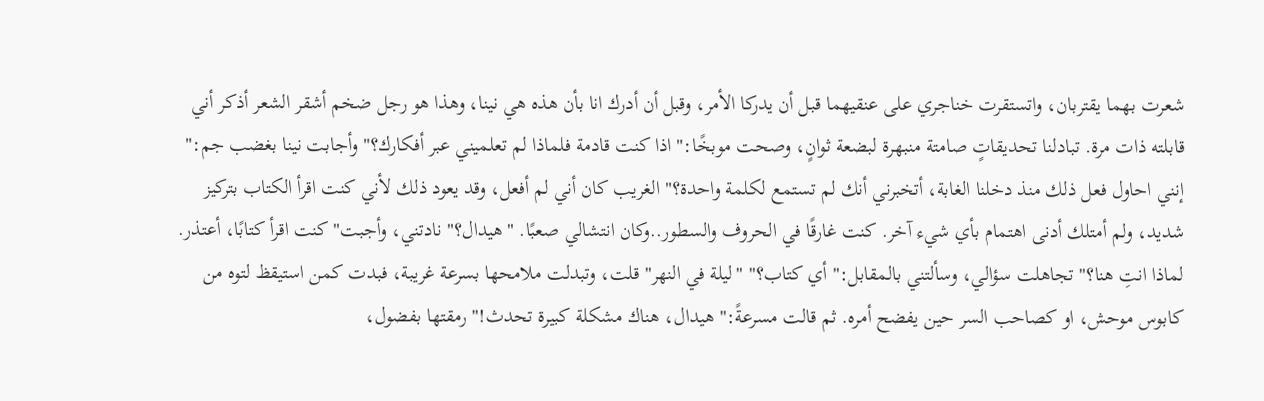شعرت بهما يقتربان، واتستقرت خناجري على عنقيهما قبل أن يدركا الأمر، وقبل أن أدرك انا بأن هذه هي نينا، وهذا هو رجل ضخم أشقر الشعر أذكر أني قابلته ذات مرة. تبادلنا تحديقاتٍ صامتة منبهرة لبضعة ثوانٍ، وصحت موبخًا:" اذا كنت قادمة فلماذا لم تعلميني عبر أفكارك؟" وأجابت نينا بغضب جم:" إنني احاول فعل ذلك منذ دخلنا الغابة، أتخبرني أنك لم تستمع لكلمة واحدة؟" الغريب كان أني لم أفعل، وقد يعود ذلك لأني كنت اقرأ الكتاب بتركيز شديد، ولم أمتلك أدنى اهتمام بأي شيء آخر. كنت غارقًا في الحروف والسطور..وكان انتشالي صعبًا. "هيدال؟" نادتني، وأجبت" كنت اقرأ كتابًا، أعتذر. لماذا انتِ هنا؟" تجاهلت سؤالي، وسألتني بالمقابل:" أي كتاب؟" "ليلة في النهر" قلت، وتبدلت ملامحها بسرعة غريبة، فبدت كمن استيقظ لتوه من كابوس موحش، او كصاحب السر حين يفضح أمره. ثم قالت مسرعةً:" هيدال، هناك مشكلة كبيرة تحدث!" رمقتها بفضول،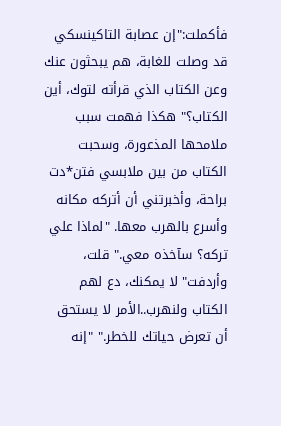فأكملت:"إن عصابة التاكينسكي قد وصلت للغابة، هم يبحثون عنك وعن الكتاب الذي قرأته لتوك، أين الكتاب؟" هكذا فهمت سبب ملامحها المذعورة، وسحبت الكتاب من بين ملابسي فتن*دت براحة، وأخبرتني أن أتركه مكانه وأسرع بالهرب معها. "لماذا علي تركه؟ سآخذه معي." قلت، وأردفت" لا يمكنك، دع لهم الكتاب ولنهرب..الأمر لا يستحق أن تعرض حياتك للخطر." "إنه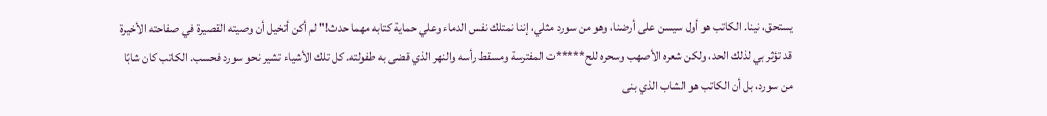يستحق، نينا. الكاتب هو أول سيسن على أرضنا، وهو من سورد مثلي، إننا نمتلك نفس الدماء وعلي حماية كتابه مهما حدث!" لم أكن أتخيل أن وصيته القصيرة في صفاحته الأخيرة قد تؤثر بي لذلك الحد، ولكن شعره الأصهب وسحره للح*****ت المفترسة ومسقط رأسه والنهر الذي قضى به طفولته. كل تلك الأشياء تشير نحو سورد فحسب. الكاتب كان شابًا من سورد، بل أن الكاتب هو الشاب الذي بنى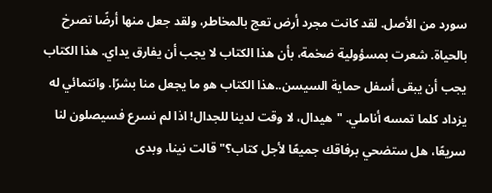سورد من الأصل. لقد كانت مجرد أرض تعج بالمخاطر، ولقد جعل منها أرضًا تصرخ بالحياة. شعرت بمسؤولية ضخمة، بأن هذا الكتاب لا يجب أن يفارق يداي. هذا الكتاب يجب أن يبقى أسفل حماية السيسن..هذا الكتاب هو ما يجعل منا بشرًا. وانتمائي له يزداد كلما تمسه أناملي. "هيدال، لا وقت لدينا للجدال! اذا لم نسرع فسيصلون لنا سريعًا، هل ستضحي برفاقك جميعًا لأجل كتاب؟" قالت نينا، وبدى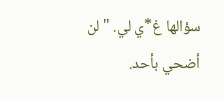سؤالها غ*ي لي. "لن أضحي بأحد.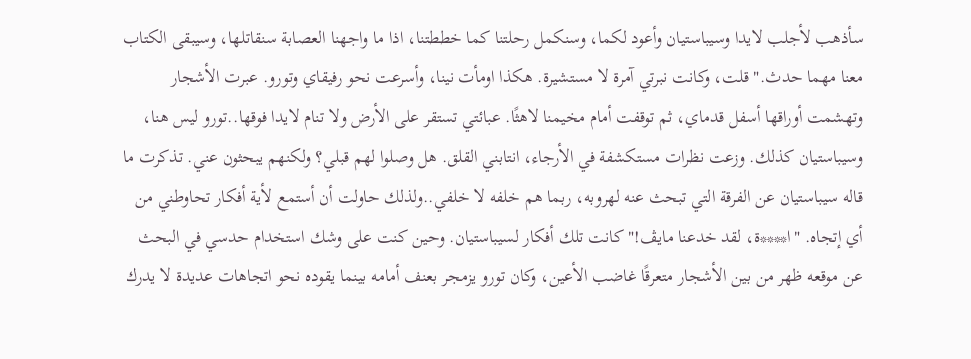سأذهب لأجلب لايدا وسيباستيان وأعود لكما، وسنكمل رحلتنا كما خططتنا، اذا ما واجهنا العصابة سنقاتلها، وسيبقى الكتاب معنا مهما حدث." قلت، وكانت نبرتي آمرة لا مستشيرة. هكذا اومأت نينا، وأسرعت نحو رفيقاي وتورو. عبرت الأشجار وتهشمت أوراقها أسفل قدماي، ثم توقفت أمام مخيمنا لاهثًا. عبائتي تستقر على الأرض ولا تنام لايدا فوقها..تورو ليس هنا، وسيباستيان كذلك. وزعت نظرات مستكشفة في الأرجاء، انتابني القلق. هل وصلوا لهم قبلي؟ ولكنهم يبحثون عني. تذكرت ما قاله سيباستيان عن الفرقة التي تبحث عنه لهروبه، ربما هم خلفه لا خلفي..ولذلك حاولت أن أستمع لأية أفكار تحاوطني من أي إتجاه. "ا****ة، لقد خدعنا مايڤ!" كانت تلك أفكار لسيباستيان. وحين كنت على وشك استخدام حدسي في البحث عن موقعه ظهر من بين الأشجار متعرقًا غاضب الأعين، وكان تورو يزمجر بعنف أمامه بينما يقوده نحو اتجاهات عديدة لا يدرك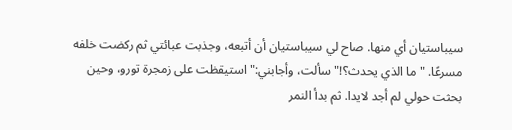سيباستيان أي منها. صاح لي سيباستيان أن أتبعه، وجذبت عبائتي ثم ركضت خلفه مسرعًا. "ما الذي يحدث؟!" سألت، وأجابني:"استيقظت على زمجرة تورو، وحين بحثت حولي لم أجد لايدا. ثم بدأ النمر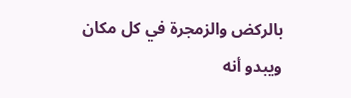بالركض والزمجرة في كل مكان ويبدو أنه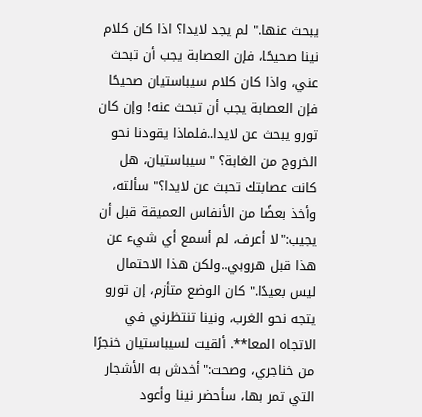يبحث عنها." لم يجد لايدا؟ اذا كان كلام نينا صحيحًا، فإن العصابة يجب أن تبحث عني، واذا كان كلام سيباستيان صحيحًا فإن العصابة يجب أن تبحث عنه! وإن كان تورو يبحث عن لايدا..فلماذا يقودنا نحو الخروج من الغابة؟ "سيباستيان، هل كانت عصابتك تحبث عن لايدا؟" سألته، وأخذ بعضًا من الأنفاس العميقة قبل أن يجيب:"لا أعرف، لم أسمع أي شيء عن هذا قبل هروبي..ولكن هذا الاحتمال ليس بعيدًا." كان الوضع متأزم، إن تورو يتجه نحو الغرب، ونينا تنتظرني في الاتجاه المعا**. ألقيت لسيباستيان خنجرًا من خناجري، وصحت:"أخدش به الأشجار التي تمر بها، سأحضر نينا وأعود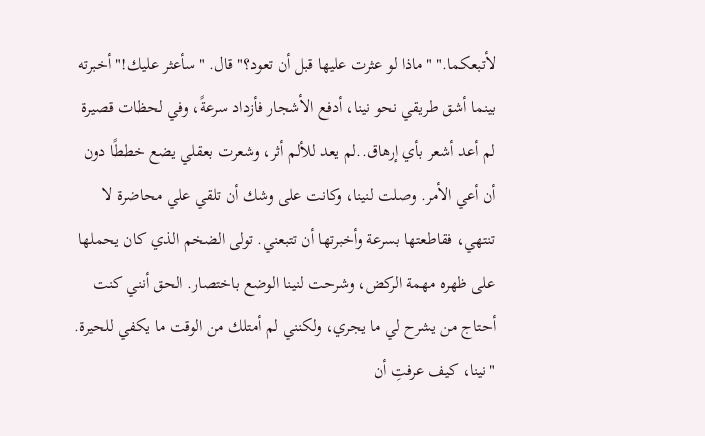لأتبعكما." "ماذا لو عثرت عليها قبل أن تعود؟" قال. "سأعثر عليك!" أخبرته بينما أشق طريقي نحو نينا، أدفع الأشجار فأزداد سرعةً، وفي لحظات قصيرة لم أعد أشعر بأي إرهاق..لم يعد للألم أثر، وشعرت بعقلي يضع خططًا دون أن أعي الأمر. وصلت لنينا، وكانت على وشك أن تلقي علي محاضرة لا تنتهي، فقاطعتها بسرعة وأخبرتها أن تتبعني. تولى الضخم الذي كان يحملها على ظهره مهمة الركض، وشرحت لنينا الوضع باختصار. الحق أنني كنت أحتاج من يشرح لي ما يجري، ولكنني لم أمتلك من الوقت ما يكفي للحيرة. "نينا، كيف عرفتِ أن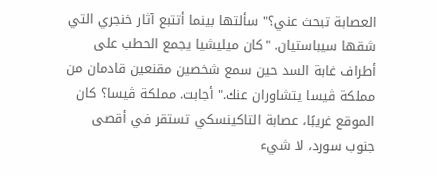العصابة تبحث عني؟" سألتها بينما أتتبع آثار خنجري التي شقها سيباستيان. "كان ميليشيا يجمع الحطب على أطراف غابة السد حين سمع شخصين مقنعين قادمان من مملكة ڤيسا يتشاوران عنك." أجابت. مملكة ڤيسا؟ كان الموقع غريبًا، عصابة التاكينسكي تستقر في أقصى جنوب سورد، لا شيء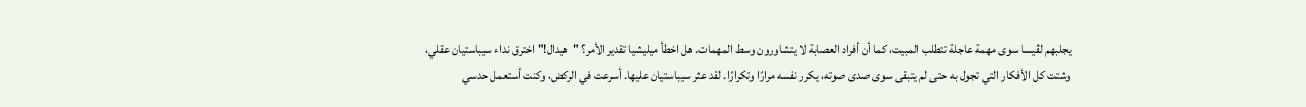يجلبهم لڤيسا سوى مهمة عاجلة تتطلب المبيت، كما أن أفراد العصابة لا يتشاورون وسط المهمات. هل اخطأ ميليشيا تقدير الأمر؟ "هيدال!" اخترق نداء سيباستيان عقلي، وشتت كل الأفكار التي تجول به حتى لم يتبقى سوى صدى صوته، يكرر نفسه مرارًا وتكرارًا. لقد عثر سيباستيان عليها. أسرعت في الركض، وكنت أستعمل حدسي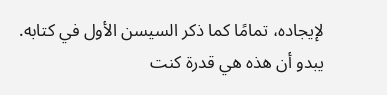لإيجاده، تمامًا كما ذكر السيسن الأول في كتابه. يبدو أن هذه هي قدرة كنت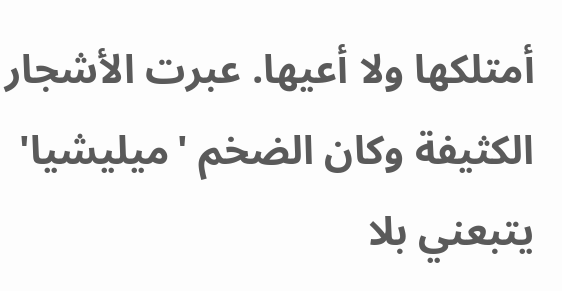أمتلكها ولا أعيها. عبرت الأشجار الكثيفة وكان الضخم 'ميليشيا' يتبعني بلا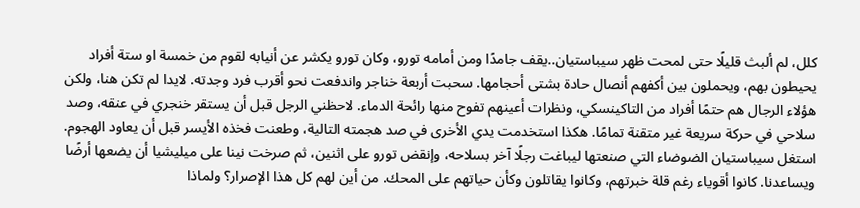كلل، لم ألبث قليلًا حتى لمحت ظهر سيباستيان..يقف جامدًا ومن أمامه تورو، وكان تورو يكشر عن أنيابه لقوم من خمسة او ستة أفراد يحيطون بهم، ويحملون بين أكفهم أنصال حادة بشتى أحجامها. سحبت أربعة خناجر واندفعت نحو أقرب فرد وجدته. لايدا لم تكن هنا، ولكن هؤلاء الرجال هم حتمًا أفراد من التاكينسكي، ونظرات أعينهم تفوح منها رائحة الدماء. لاحظني الرجل قبل أن يستقر خنجري في عنقه، وصد سلاحي في حركة سريعة غير متقنة تمامًا. هكذا استخدمت يدي الأخرى في صد هجمته التالية، وطعنت فخذه الأيسر قبل أن يعاود الهجوم. استغل سيباستيان الضوضاء التي صنعتها ليباغت رجلًا آخر بسلاحه، وإنقض تورو على اثنين، ثم صرخت نينا على ميليشيا أن يضعها أرضًا ويساعدنا. كانوا أقوياء رغم قلة خبرتهم، وكانوا يقاتلون وكأن حياتهم على المحك. من أين لهم كل هذا الإصرار؟ ولماذا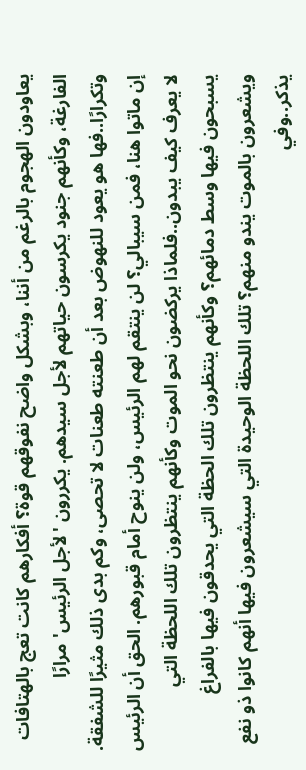يعاودون الهجوم بالرغم من أننا، وبشكل واضح نفوقهم قوة؟ أفكارهم كانت تعج بالهتافات الفارغة، وكأنهم جنود يكرسون حياتهم لأجل سيدهم. يكررون 'لأجل الرئيس' مرارًا وتكرارًا..فها هو يعود للنهوض بعد أن طعنته طعنات لا تحصى، وكم بدى ذلك مثيرًا للشفقة. إن ماتوا هنا، فمن سيبالي؟ لن ينتقم لهم الرئيس، ولن ينوح أمام قبورهم. الحق أن الرئيس لا يعرف كيف يبدون..فلماذا يركضون نحو الموت وكأنهم ينتظرون تلك اللحظة التي يسبحون فيها وسط دمائهم؟ وكأنهم ينتظرون تلك الحظة التي يحدقون فيها بالفراغ ويشعرون بالموت يندو منهم؟ تلك اللحظة الوحيدة التي سيشعرون فيها أنهم كانوا ذو نفع يذكر..وفي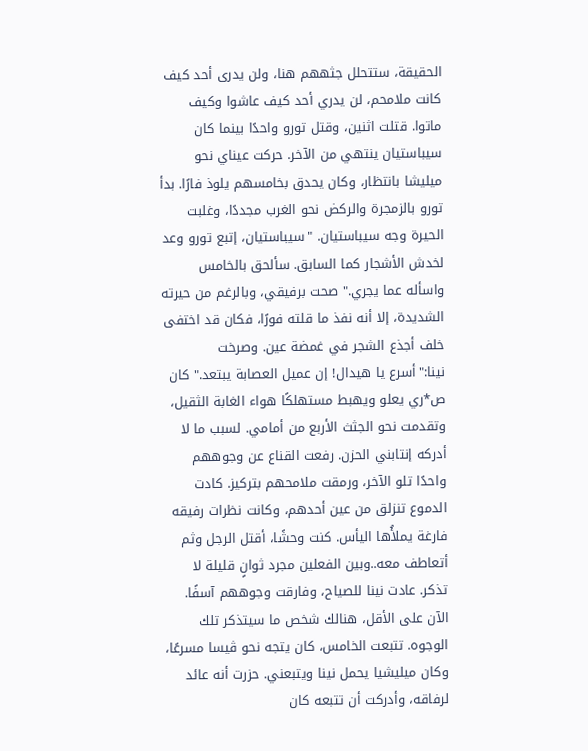الحقيقة، ستتحلل جثههم هنا، ولن يدرى أحد كيف كانت ملامحم، لن يدري أحد كيف عاشوا وكيف ماتوا. قتلت اثنين، وقتل تورو واحدًا بينما كان سيباستيان ينتهي من الآخر. حركت عيناي نحو ميليشا بانتظار، وكان يحدق بخامسهم يلوذ فارًا. بدأ تورو بالزمجرة والركض نحو الغرب مجددًا، وغلبت الحيرة وجه سيباستيان. "سيباستيان، إتبع تورو وعد لخدش الأشجار كما السابق. سألحق بالخامس واسأله عما يجري." صحت برفيقي، وبالرغم من حيرته الشديدة، إلا أنه نفذ ما قلته فورًا، فكان قد اختفى خلف أجذع الشجر في غمضة عين. وصرخت نينا:"أسرع يا هيدال! إن عميل العصابة يبتعد." كان ص*ري يعلو ويهبط مستهلكًا هواء الغابة الثقيل، وتقدمت نحو الجثث الأربع من أمامي. لسبب ما لا أدركه إنتابني الحزن. رفعت القناع عن وجوههم واحدًا تلو الآخر، ورمقت ملامحهم بتركيز. كادت الدموع تنزلق من عين أحدهم، وكانت نظرات رفيقه فارغة يملأُها اليأس. كنت وحشًا، أقتل الرجل وثم أتعاطف معه..وبين الفعلين مجرد ثوانٍ قليلة لا تذكر. عادت نينا للصياح، وفارقت وجوههم آسفًا. الآن على الأقل، هنالك شخص ما سيتذكر تلك الوجوه. تتبعت الخامس، كان يتجه نحو ڤيسا مسرعًا، وكان ميليشيا يحمل نينا ويتبعني. حزرت أنه عائد لرفاقه، وأدركت أن تتبعه كان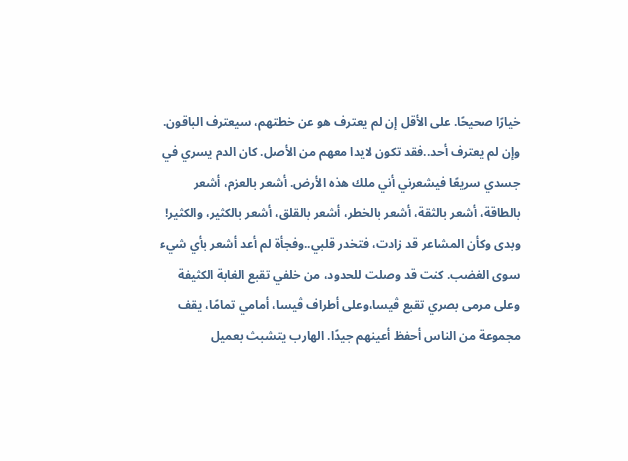خيارًا صحيحًا. على الأقل إن لم يعترف هو عن خطتهم، سيعترف الباقون. وإن لم يعترف أحد..فقد تكون لايدا معهم من الأصل. كان الدم يسري في جسدي سريعًا فيشعرني أني ملك هذه الأرض. أشعر بالعزم، أشعر بالطاقة، أشعر بالثقة، أشعر بالخطر، أشعر بالقلق، أشعر بالكثير، والكثير! وبدى وكأن المشاعر قد زادت، فتخدر قلبي..وفجأة لم أعد أشعر بأي شيء سوى الغضب. كنت قد وصلت للحدود، من خلفي تقبع الغابة الكثيفة وعلى مرمى بصري تقبع ڤيسا،وعلى أطراف ڤيسا، أمامي تمامًا، يقف مجموعة من الناس أحفظ أعينهم جيدًا. الهارب يتشبث بعميل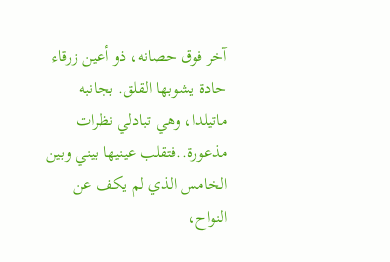آخر فوق حصانه، ذو أعين زرقاء حادة يشوبها القلق. بجانبه ماتيلدا، وهي تبادلي نظرات مذعورة..فتقلب عينيها بيني وبين الخامس الذي لم يكف عن النواح،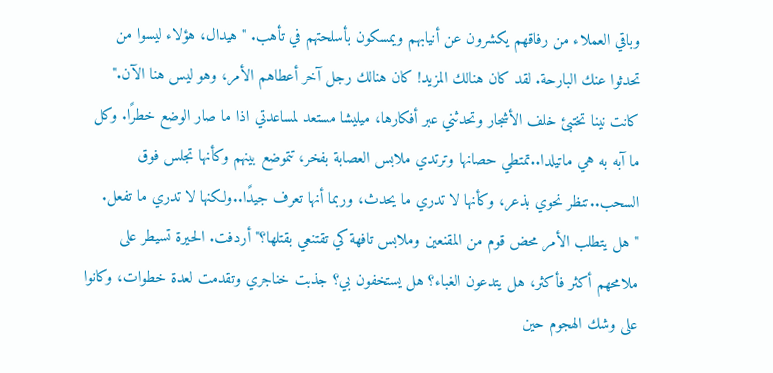وباقي العملاء من رفاقهم يكشرون عن أنيابهم ويمسكون بأسلحتهم في تأهب. "هيدال، هؤلاء ليسوا من تحدثوا عنك البارحة. لقد كان هنالك المزيد! كان هنالك رجل آخر أعطاهم الأمر، وهو ليس هنا الآن." كانت نينا تختبئ خلف الأشجار وتحدثني عبر أفكارها، ميليشا مستعد لمساعدتي اذا ما صار الوضع خطرًا. وكل ما آبه به هي ماتيلدا..تمتطي حصانها وترتدي ملابس العصابة بفخر، تتموضع بينهم وكأنها تجلس فوق السحب..تنظر نحوي بذعر، وكأنها لا تدري ما يحدث، وربما أنها تعرف جيدًا..ولكنها لا تدري ما تفعل. "هل يتطلب الأمر محض قوم من المقنعين وملابس تافهة كي تقتنعي بقتلها؟" أردفت. الحيرة تسيطر على ملامحهم أكثر فأكثر، هل يتدعون الغباء؟ هل يستخفون بي؟ جذبت خناجري وتقدمت لعدة خطوات، وكانوا على وشك الهجوم حين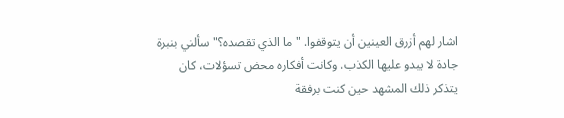اشار لهم أزرق العينين أن يتوقفوا. "ما الذي تقصده؟" سألني بنبرة جادة لا يبدو عليها الكذب. وكانت أفكاره محض تسؤلات، كان يتذكر ذلك المشهد حين كنت برفقة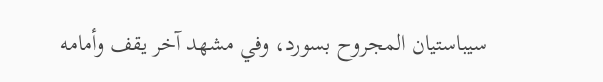سيباستيان المجروح بسورد، وفي مشهد آخر يقف وأمامه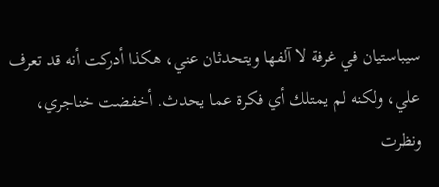سيباستيان في غرفة لا آلفها ويتحدثان عني، هكذا أدركت أنه قد تعرف علي، ولكنه لم يمتلك أي فكرة عما يحدث. أخفضت خناجري، ونظرت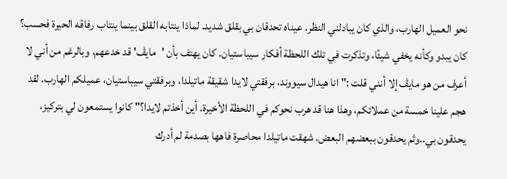نحو العميل الهارب، والذي كان يبادلني النظر. عيناه تحدقان بي بقلق شديد. لماذا ينتابه القلق بينما ينتاب رفاقه الحيرة فحسب؟ كان يبدو وكأنه يخفي شيئًا، وتذكرت في تلك اللحظة أفكار سيباستيان. كان يهتف بأن 'مايڤ' قد خدعهم، وبالرغم من أني لا أعرف من هو مايڤ إلا أنني قلت :" انا هيدال سيووند، برفقتي لايدا شقيقة ماتيلدا، وبرفقتي سيباستيان، عميلكم الهارب. لقد هجم علينا خمسة من عملائكم، وهذا هنا قد هرب نحوكم في اللحظة الأخيرة. أين أخذتم لايدا؟" كانوا يستمعون لي بتركيز، يحدقون بي..وثم يحدقون ببعضهم البعض. شهقت ماتيلدا محاصرة فاهها بصدمة لم أدرك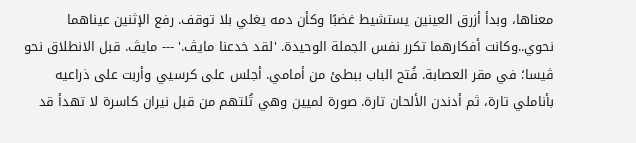معناها، وبدأ أزرق العينين يستشيط غضبًا وكأن دمه يغلي بلا توقف. رفع الإثنين عيناهما نحوي..وكانت أفكارهما تكرر نفس الجملة الوحيدة. 'لقد خدعنا مايڤ.' --- مايڤ. قبل الانطلاق نحو ڤيسا؛ في مقر العصابة. فُتح الباب ببطئ من أمامي. أجلس على كرسيي وأربت على ذراعيه بأناملي تارة، ثم أدندن الألحان تارة. صورة لميين وهي تُلتهم من قبل نيران كاسرة لا تهدأ قد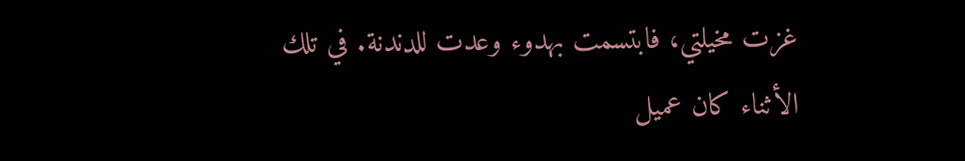غزت مخيلتي، فابتسمت بهدوء وعدت للدندنة. في تلك الأثناء كان عميل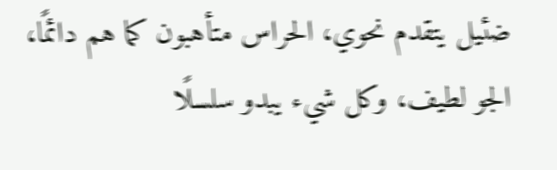ضئيل يتقدم نحوي، الحراس متأهبون كما هم دائمًا، الجو لطيف، وكل شيء يبدو سلسلًا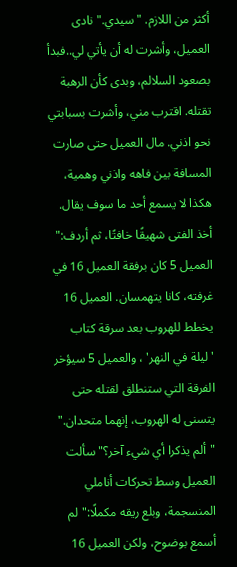أكثر من اللازم. "سيدي." نادى العميل، وأشرت له أن يأتي لي..فبدأ بصعود السلالم، وبدى كأن الرهبة تقتله. اقترب مني، وأشرت بسبابتي نحو اذني. مال العميل حتى صارت المسافة بين فاهه واذني وهمية، هكذا لا يسمع أحد ما سوف يقال. أخذ الفتى شهيقًا خافتًا، ثم أردف:" العميل 5 كان برفقة العميل 16 في غرفته، كانا يتهمسان. العميل 16 يخطط للهروب بعد سرقة كتاب 'ليلة في النهر' ، والعميل 5 سيؤخر الفرقة التي ستنطلق لقتله حتى يتسنى له الهروب، إنهما متحدان." "ألم يذكرا أي شيء آخر؟" سألت العميل وسط تحركات أناملي المنسجمة، وبلع ريقه مكملًا:"لم أسمع بوضوح، ولكن العميل 16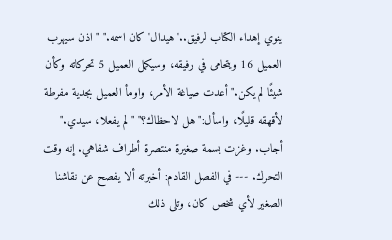ينوي إهداء الكتاب لرفيق..'هيدال' كان اسمه." "اذن سيهرب العميل 16 ويتحامى في رفيقه، وسيكمل العميل 5 تحركاته وكأن شيئًا لم يكن." أعدت صياغة الأمر، واومأ العميل بجدية مفرطة لأقهقه قليلًا، واسأل:"هل لاحظاك؟" "لم يفعلا، سيدي." أجاب. وغزت بسمة صغيرة منتصرة أطراف شفاهي. إنه وقت التحرك. --- في الفصل القادم: أخبرته ألا يفصح عن نقاشنا الصغير لأي شخص كان، وتلى ذلك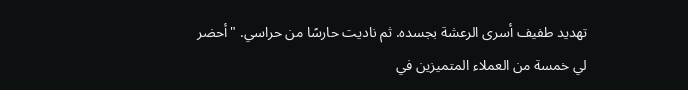تهديد طفيف أسرى الرعشة بجسده. ثم ناديت حارسًا من حراسي. "أحضر لي خمسة من العملاء المتميزين في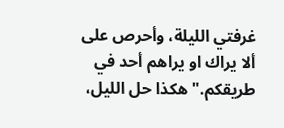غرفتي الليلة، وأحرص على ألا يراك او يراهم أحد في طريقكم." هكذا حل الليل،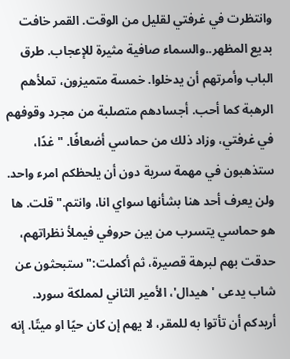وانتظرت في غرفتي لقليل من الوقت. القمر خافت بديع المظهر..والسماء صافية مثيرة للإعجاب. طرق الباب وأمرتهم أن يدخلوا. خمسة متميزون، تملأهم الرهبة كما أحب. أجسادهم متصلبة من مجرد وقوفهم في غرفتي، وزاد ذلك من حماسي أضعافًا. "غدًا، ستذهبون في مهمة سرية دون أن يلحظكم امرء واحد. ولن يعرف أحد هنا بشأنها سواي انا، وانتم." قلت. ها هو حماسي يتسرب من بين حروفي فيملأ نظراتهم، حدقت بهم لبرهة قصيرة، ثم أكملت:" ستبحثون عن شاب يدعى 'هيدال'، الأمير الثاني لمملكة سورد. أريدكم أن تأتوا به للمقر، لا يهم إن كان حيًا او ميتًا. إنه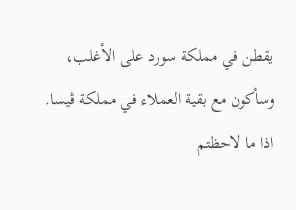يقطن في مملكة سورد على الأغلب، وسأكون مع بقية العملاء في مملكة ڤيسا. اذا ما لاحظتم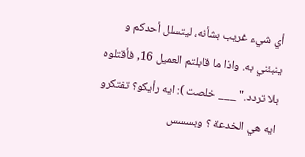أي شيء غريب بشأنه، ليتسلل أحدكم و ينبئني به. واذا ما قابلتم العميل 16, فأقتلوه بلا تردد." ___ خلصت ): ايه رأيكو؟ تفتكرو ايه هي الخدعة ؟ وبسسس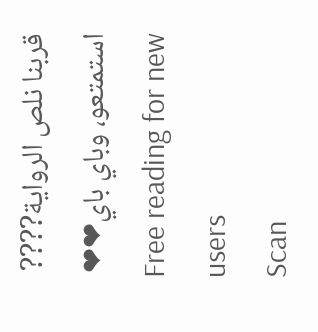قربنا نلص الرواية???? استمتعو، وباي باي❤❤
Free reading for new users
Scan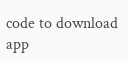code to download app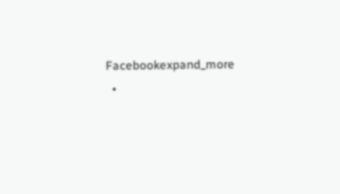Facebookexpand_more
  •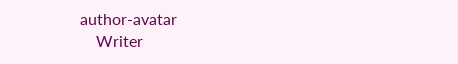author-avatar
    Writer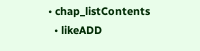• chap_listContents
  • likeADD